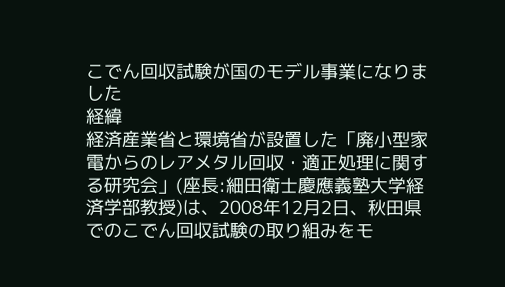こでん回収試験が国のモデル事業になりました
経緯
経済産業省と環境省が設置した「廃小型家電からのレアメタル回収・適正処理に関する研究会」(座長:細田衛士慶應義塾大学経済学部教授)は、2008年12月2日、秋田県でのこでん回収試験の取り組みをモ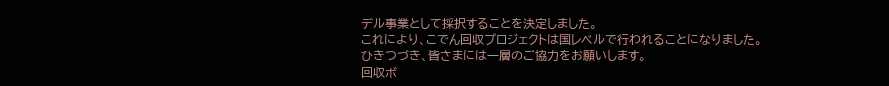デル事業として採択することを決定しました。
これにより、こでん回収プロジェクトは国レベルで行われることになりました。
ひきつづき、皆さまには一層のご協力をお願いします。
回収ボ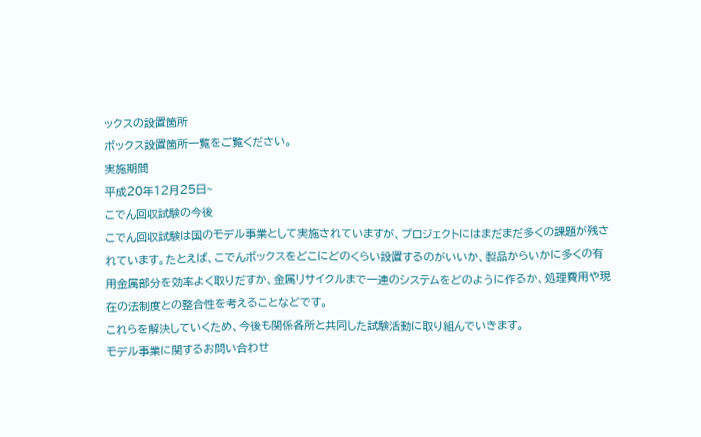ックスの設置箇所
ボックス設置箇所一覧をご覧ください。
実施期間
平成20年12月25日~
こでん回収試験の今後
こでん回収試験は国のモデル事業として実施されていますが、プロジェクトにはまだまだ多くの課題が残されています。たとえば、こでんボックスをどこにどのくらい設置するのがいいか、製品からいかに多くの有用金属部分を効率よく取りだすか、金属リサイクルまで一連のシステムをどのように作るか、処理費用や現在の法制度との整合性を考えることなどです。
これらを解決していくため、今後も関係各所と共同した試験活動に取り組んでいきます。
モデル事業に関するお問い合わせ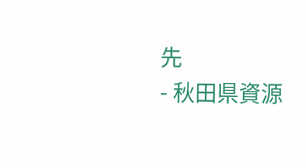先
- 秋田県資源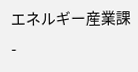エネルギー産業課
-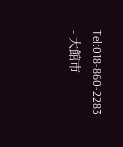Tel:018-860-2283
- 大館市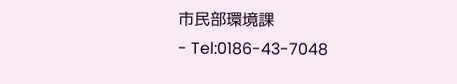市民部環境課
- Tel:0186-43-7048